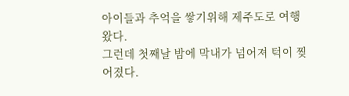아이들과 추억을 쌓기위해 제주도로 여행왔다.
그런데 첫째날 밤에 막내가 넘어져 턱이 찢어졌다.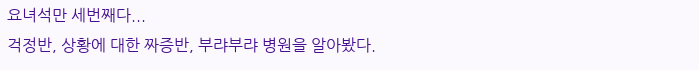요녀석만 세번째다...
걱정반, 상황에 대한 짜증반, 부랴부랴 병원을 알아봤다.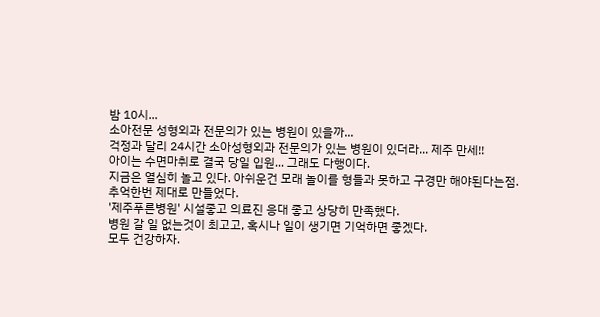밤 10시...
소아전문 성형외과 전문의가 있는 병원이 있을까...
걱정과 달리 24시간 소아성형외과 전문의가 있는 병원이 있더라... 제주 만세!!
아이는 수면마취로 결국 당일 입원... 그래도 다행이다.
지금은 열심히 놀고 있다. 아쉬운건 모래 놀이를 형들과 못하고 구경만 해야된다는점.
추억한번 제대로 만들었다.
'제주푸른병원' 시설좋고 의료진 응대 좋고 상당히 만족했다.
병원 갈 일 없는것이 최고고, 혹시나 일이 생기면 기억하면 좋겠다.
모두 건강하자.